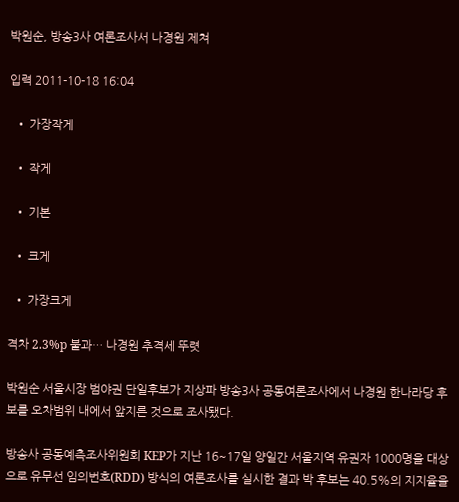박원순, 방송3사 여론조사서 나경원 제쳐

입력 2011-10-18 16:04

  • 가장작게

  • 작게

  • 기본

  • 크게

  • 가장크게

격차 2.3%p 불과… 나경원 추격세 뚜렷

박원순 서울시장 범야권 단일후보가 지상파 방송3사 공동여론조사에서 나경원 한나라당 후보를 오차범위 내에서 앞지른 것으로 조사됐다.

방송사 공동예측조사위원회 KEP가 지난 16~17일 양일간 서울지역 유권자 1000명을 대상으로 유무선 임의번호(RDD) 방식의 여론조사를 실시한 결과 박 후보는 40.5%의 지지율을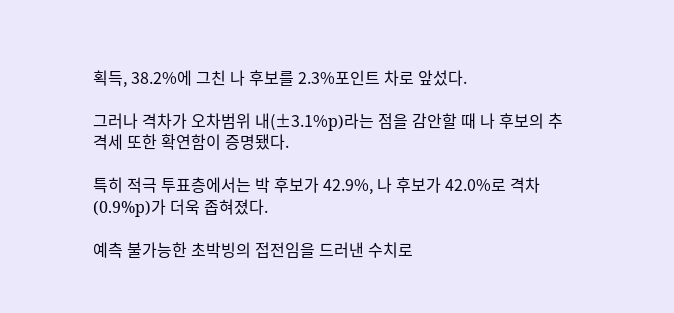획득, 38.2%에 그친 나 후보를 2.3%포인트 차로 앞섰다.

그러나 격차가 오차범위 내(±3.1%p)라는 점을 감안할 때 나 후보의 추격세 또한 확연함이 증명됐다.

특히 적극 투표층에서는 박 후보가 42.9%, 나 후보가 42.0%로 격차(0.9%p)가 더욱 좁혀졌다.

예측 불가능한 초박빙의 접전임을 드러낸 수치로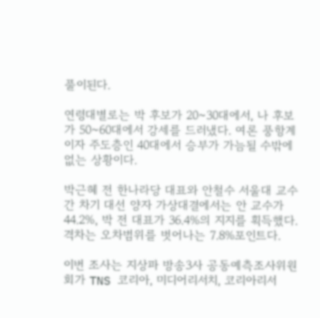풀이된다.

연령대별로는 박 후보가 20~30대에서, 나 후보가 50~60대에서 강세를 드러냈다. 여론 풍항계이자 주도층인 40대에서 승부가 가늠될 수밖에 없는 상황이다.

박근혜 전 한나라당 대표와 안철수 서울대 교수 간 차기 대선 양자 가상대결에서는 안 교수가 44.2%, 박 전 대표가 36.4%의 지지를 획득했다. 격차는 오차범위를 벗어나는 7.8%포인트다.

이번 조사는 지상파 방송3사 공동예측조사위원회가 TNS 코리아, 미디어리서치, 코리아리서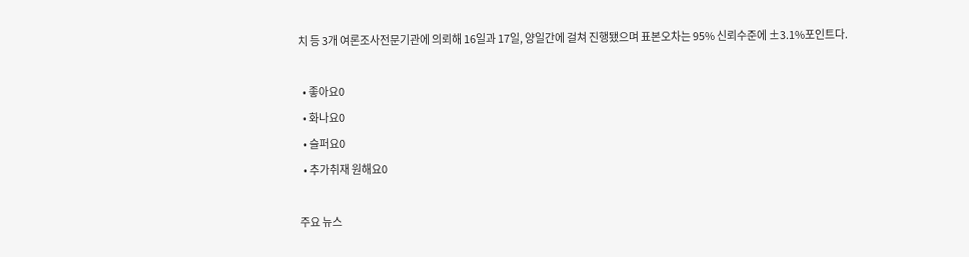치 등 3개 여론조사전문기관에 의뢰해 16일과 17일, 양일간에 걸쳐 진행됐으며 표본오차는 95% 신뢰수준에 ±3.1%포인트다.

  • 좋아요0
  • 화나요0
  • 슬퍼요0
  • 추가취재 원해요0

주요 뉴스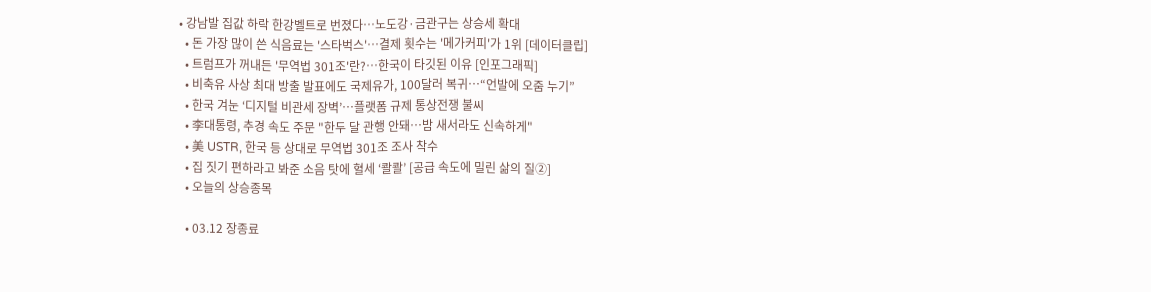• 강남발 집값 하락 한강벨트로 번졌다⋯노도강·금관구는 상승세 확대
  • 돈 가장 많이 쓴 식음료는 '스타벅스'…결제 횟수는 '메가커피'가 1위 [데이터클립]
  • 트럼프가 꺼내든 '무역법 301조'란?…한국이 타깃된 이유 [인포그래픽]
  • 비축유 사상 최대 방출 발표에도 국제유가, 100달러 복귀⋯“언발에 오줌 누기”
  • 한국 겨눈 ‘디지털 비관세 장벽’…플랫폼 규제 통상전쟁 불씨
  • 李대통령, 추경 속도 주문 "한두 달 관행 안돼…밤 새서라도 신속하게"
  • 美 USTR, 한국 등 상대로 무역법 301조 조사 착수
  • 집 짓기 편하라고 봐준 소음 탓에 혈세 ‘콸콸’ [공급 속도에 밀린 삶의 질②]
  • 오늘의 상승종목

  • 03.12 장종료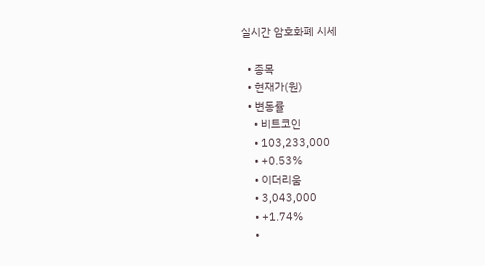실시간 암호화폐 시세

  • 종목
  • 현재가(원)
  • 변동률
    • 비트코인
    • 103,233,000
    • +0.53%
    • 이더리움
    • 3,043,000
    • +1.74%
    •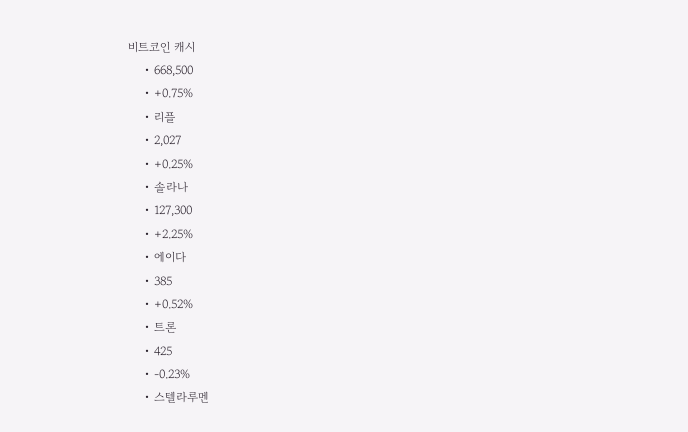비트코인 캐시
    • 668,500
    • +0.75%
    • 리플
    • 2,027
    • +0.25%
    • 솔라나
    • 127,300
    • +2.25%
    • 에이다
    • 385
    • +0.52%
    • 트론
    • 425
    • -0.23%
    • 스텔라루멘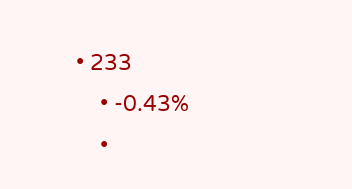• 233
    • -0.43%
    •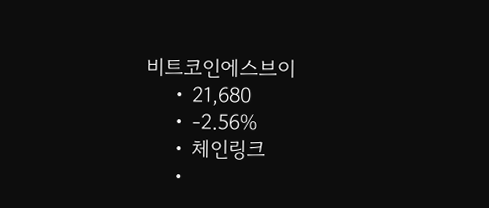비트코인에스브이
    • 21,680
    • -2.56%
    • 체인링크
    •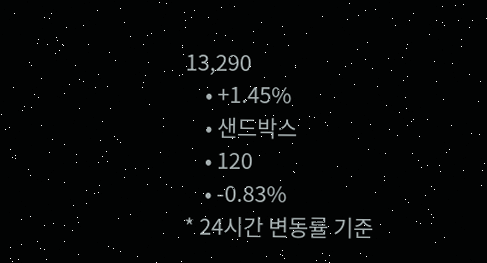13,290
    • +1.45%
    • 샌드박스
    • 120
    • -0.83%
* 24시간 변동률 기준